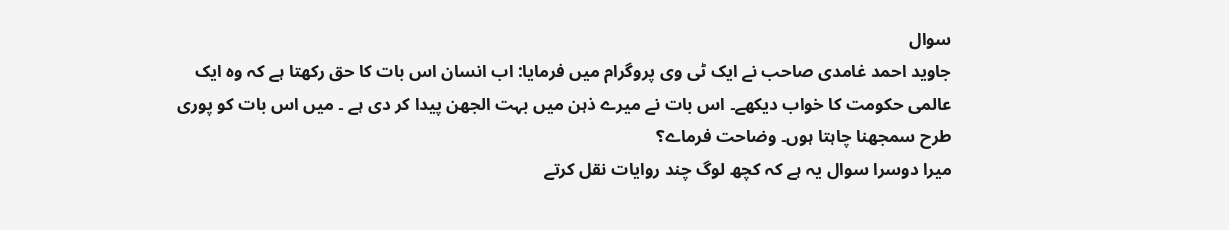سوال
جاوید احمد غامدی صاحب نے ایک ٹی وی پروگرام میں فرمایا: اب انسان اس بات کا حق رکھتا ہے کہ وہ ایک عالمی حکومت کا خواب دیکھے۔ اس بات نے میرے ذہن میں بہت الجھن پیدا کر دی ہے ۔ میں اس بات کو پوری طرح سمجھنا چاہتا ہوں۔ وضاحت فرماے؟
میرا دوسرا سوال یہ ہے کہ کچھ لوگ چند روایات نقل کرتے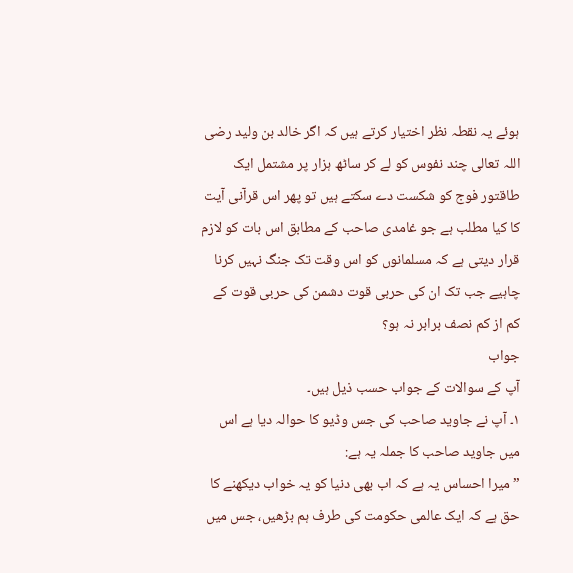ہوئے یہ نقطہ نظر اختیار کرتے ہیں کہ اگر خالد بن ولید رضی اللہ تعالی چند نفوس کو لے کر ساٹھ ہزار پر مشتمل ایک طاقتور فوج کو شکست دے سکتے ہیں تو پھر اس قرآنی آیت کا کیا مطلب ہے جو غامدی صاحب کے مطابق اس بات کو لازم قرار دیتی ہے کہ مسلمانوں کو اس وقت تک جنگ نہیں کرنا چاہیے جب تک ان کی حربی قوت دشمن کی حربی قوت کے کم از کم نصف برابر نہ ہو؟
جواب
آپ کے سوالات کے جواب حسب ذیل ہیں۔
١۔ آپ نے جاوید صاحب کی جس وڈیو کا حوالہ دیا ہے اس میں جاوید صاحب کا جملہ یہ ہے:
”میرا احساس یہ ہے کہ اب بھی دنیا کو یہ خواب دیکھنے کا حق ہے کہ ایک عالمی حکومت کی طرف ہم بڑھیں، جس میں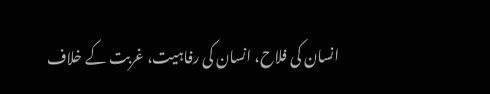انسان کی فلاح، انسان کی رفاہیت، غربت کے خلاف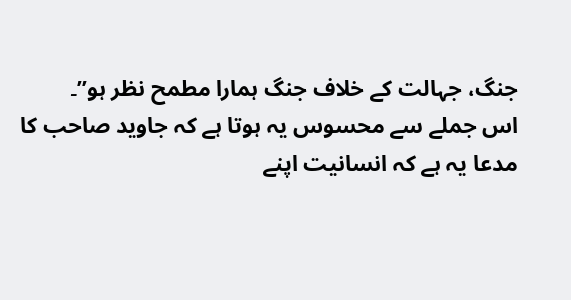جنگ، جہالت کے خلاف جنگ ہمارا مطمح نظر ہو”۔
اس جملے سے محسوس یہ ہوتا ہے کہ جاوید صاحب کا مدعا یہ ہے کہ انسانیت اپنے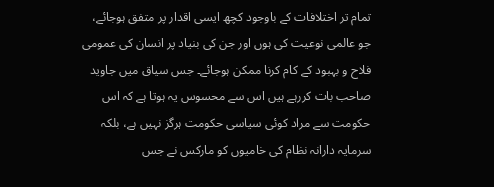تمام تر اختلافات کے باوجود کچھ ایسی اقدار پر متفق ہوجائے، جو عالمی نوعیت کی ہوں اور جن کی بنیاد پر انسان کی عمومی فلاح و بہبود کے کام کرنا ممکن ہوجائے۔ جس سیاق میں جاوید صاحب بات کررہے ہیں اس سے محسوس یہ ہوتا ہے کہ اس حکومت سے مراد کوئی سیاسی حکومت ہرگز نہیں ہے، بلکہ سرمايہ دارانہ نظام کی خامیوں کو مارکس نے جس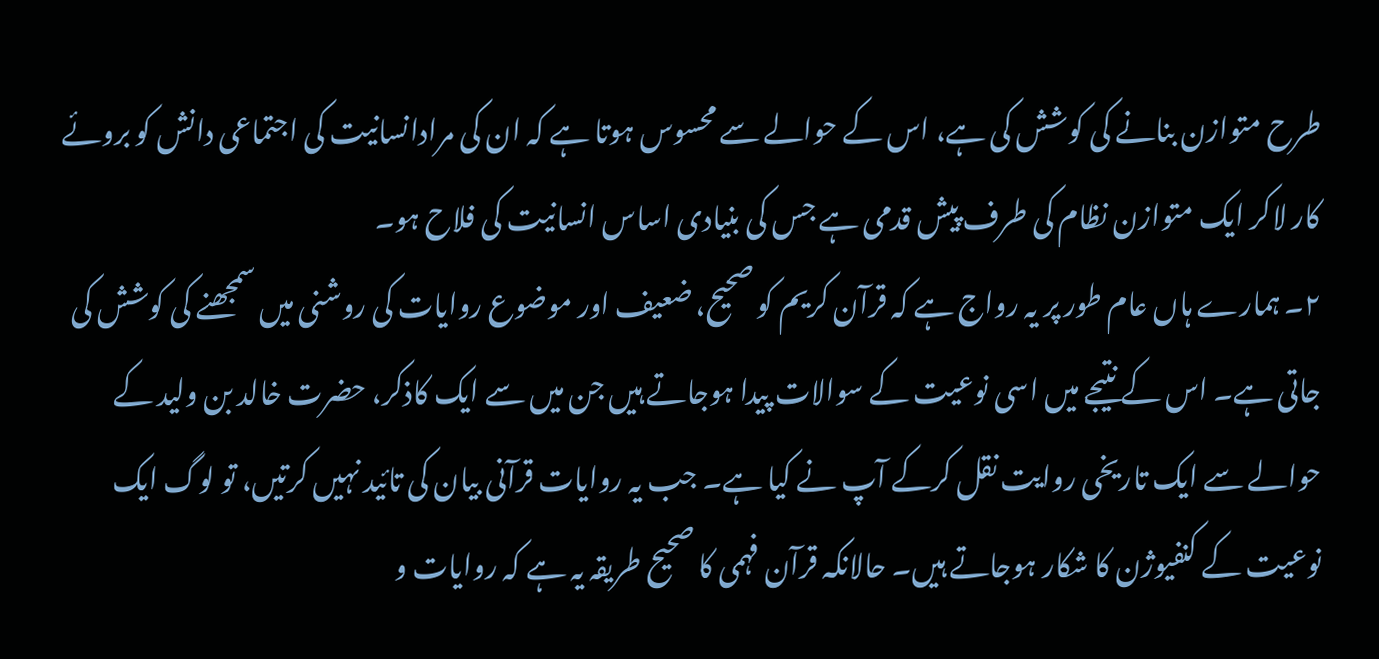طرح متوازن بنانے کی کوشش کی ہے، اس کے حوالے سے محسوس ہوتا ہے کہ ان کی مرادانسانیت کی اجتماعی دانش کو بروئے کار لاکر ایک متوازن نظام کی طرف پیش قدمی ہے جس کی بنیادی اساس انسانیت کی فلاح ہو۔
٢۔ ہمارے ہاں عام طور پر یہ رواج ہے کہ قرآن کریم کو صحیح، ضعیف اور موضوع روایات کی روشنی میں سمجھنے کی کوشش کی جاتی ہے۔ اس کے نتیجے میں اسی نوعیت کے سوالات پیدا ہوجاتے ہیں جن میں سے ایک کاذکر، حضرت خالد بن ولید کے حوالے سے ایک تاریخی روایت نقل کرکے آپ نے کیا ہے۔ جب یہ روایات قرآنی بیان کی تائید نہیں کرتیں، تو لوگ ایک نوعیت کے کنفیوژن کا شکار ہوجاتے ہیں۔ حالانکہ قرآن فہمی کا صحیح طریقہ یہ ہے کہ روایات و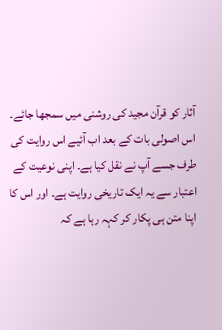آثار کو قرآن مجید کی روشنی میں سمجھا جائے۔
اس اصولی بات کے بعد اب آئیے اس روایت کی طرف جسے آپ نے نقل کیا ہے۔ اپنی نوعیت کے اعتبار سے یہ ایک تاریخی روایت ہے۔ اور اس کا اپنا متن ہی پکار کر کہہ رہا ہے کہ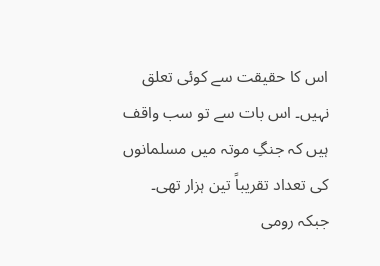اس کا حقیقت سے کوئی تعلق نہیں۔ اس بات سے تو سب واقف ہیں کہ جنگِ موتہ میں مسلمانوں کی تعداد تقریباً تین ہزار تھی۔ جبکہ رومی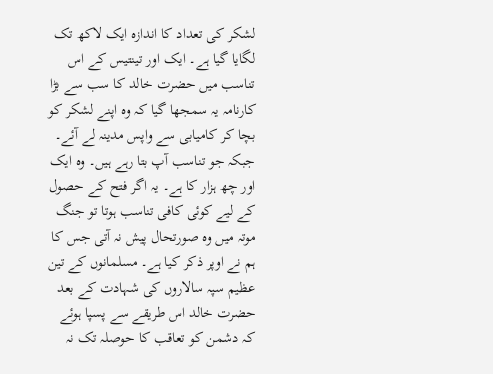لشکر کی تعداد کا اندازہ ایک لاکھ تک لگایا گیا ہے۔ ایک اور تینتیس کے اس تناسب میں حضرت خالد کا سب سے بڑا کارنامہ یہ سمجھا گیا کہ وہ اپنے لشکر کو بچا کر کامیابی سے واپس مدینہ لے آئے۔ جبکہ جو تناسب آپ بتا رہے ہیں۔ وہ ایک اور چھ ہزار کا ہے۔ یہ اگر فتح کے حصول کے لیے کوئی کافی تناسب ہوتا تو جنگ موتہ میں وہ صورتحال پیش نہ آتی جس کا ہم نے اوپر ذکر کیا ہے۔ مسلمانوں کے تین عظیم سپہ سالاروں کی شہادت کے بعد حضرت خالد اس طریقے سے پسپا ہوئے کہ دشمن کو تعاقب کا حوصلہ تک نہ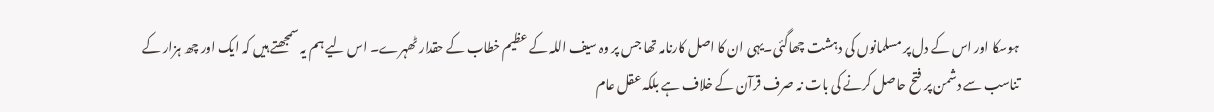ہوسکا اور اس کے دل پر مسلمانوں کی دہشت چھاگئی۔یہی ان کا اصل کارنامہ تھا جس پر وہ سیف اللہ کے عظیم خطاب کے حقدار ٹھہرے۔ اس لیے ہم یہ سمجھتے ہیں کہ ایک اور چھ ہزار کے تناسب سے دشمن پر فتح حاصل کرنے کی بات نہ صرف قرآن کے خلاف ہے بلکہ عقل عام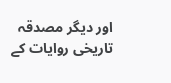اور دیگر مصدقہ تاریخی روایات کے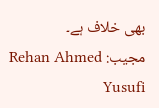بھی خلاف ہے۔
مجیب: Rehan Ahmed Yusufi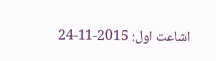اشاعت اول: 2015-11-24